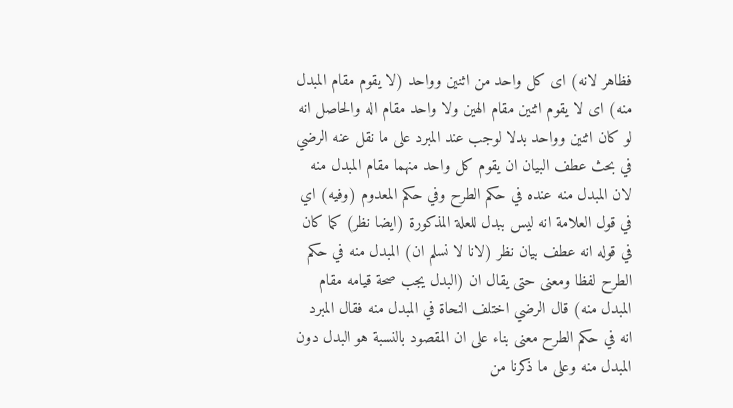فظاهر لانه) اى كل واحد من اثنين وواحد (لا يقوم مقام المبدل منه) اى لا يقوم اثنين مقام الهين ولا واحد مقام اله والحاصل انه لو كان اثنين وواحد بدلا لوجب عند المبرد على ما نقل عنه الرضي في بحث عطف البيان ان يقوم كل واحد منهما مقام المبدل منه لان المبدل منه عنده في حكم الطرح وفي حكم المعدوم (وفيه) اي في قول العلامة انه ليس ببدل للعلة المذكورة (ايضا نظر) كما كان في قوله انه عطف بيان نظر (لانا لا نسلم ان) المبدل منه في حكم الطرح لفظا ومعنى حتى يقال ان (البدل يجب صحة قيامه مقام المبدل منه) قال الرضي اختلف النحاة في المبدل منه فقال المبرد انه في حكم الطرح معنى بناء على ان المقصود بالنسبة هو البدل دون المبدل منه وعلى ما ذكرنا من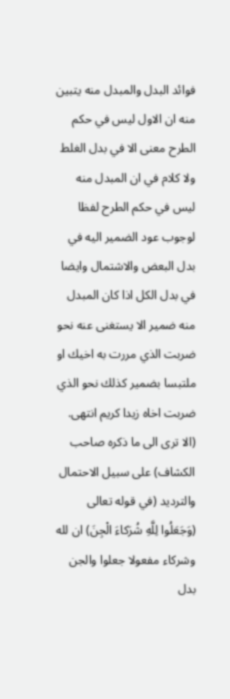فوائد البدل والمبدل منه يتبين منه ان الاول ليس في حكم الطرح معنى الا في بدل الغلط ولا كلام في ان المبدل منه ليس في حكم الطرح لفظا لوجوب عود الضمير اليه في بدل البعض والاشتمال وايضا في بدل الكل اذا كان المبدل منه ضمير الا يستغنى عنه نحو ضربت الذي مررت به اخيك او ملتبسا بضمير كذلك نحو الذي ضربت اخاه زيدا كريم انتهى.
(الا ترى الى ما ذكره صاحب الكشاف) على سبيل الاحتمال والترديد (في قوله تعالى (وَجَعَلُوا لِلَّهِ شُرَكاءَ الْجِنَ) ان لله وشركاء مفعولا جعلوا والجن بدل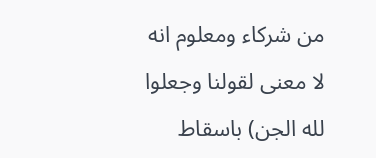من شركاء ومعلوم انه لا معنى لقولنا وجعلوا لله الجن) باسقاط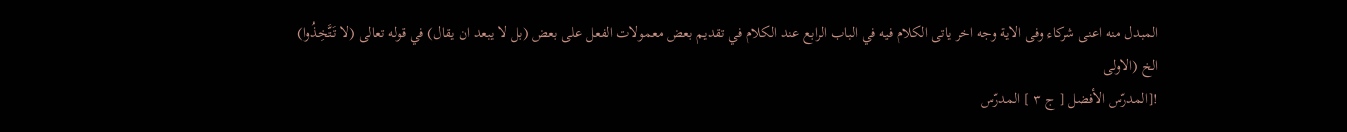المبدل منه اعنى شركاء وفى الاية وجه اخر ياتى الكلام فيه في الباب الرابع عند الكلام في تقديم بعض معمولات الفعل على بعض (بل لا يبعد ان يقال) في قوله تعالى (لا تَتَّخِذُوا) الخ (الاولى
![المدرّس الأفضل [ ج ٣ ] المدرّس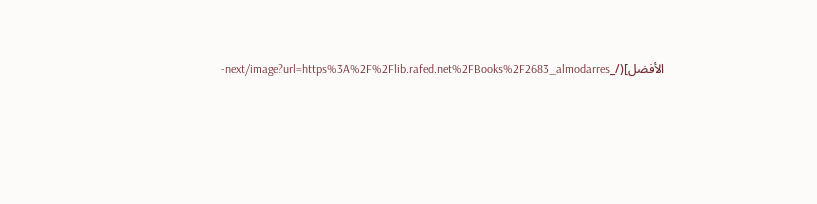الأفضل](/_next/image?url=https%3A%2F%2Flib.rafed.net%2FBooks%2F2683_almodarres-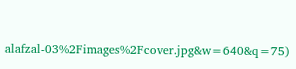alafzal-03%2Fimages%2Fcover.jpg&w=640&q=75)